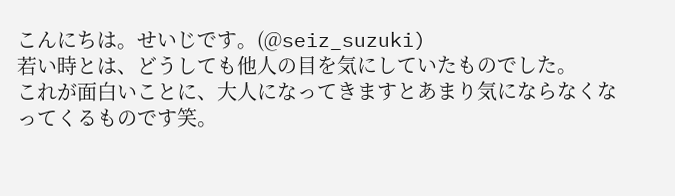こんにちは。せいじです。(@seiz_suzuki)
若い時とは、どうしても他人の目を気にしていたものでした。
これが面白いことに、大人になってきますとあまり気にならなくなってくるものです笑。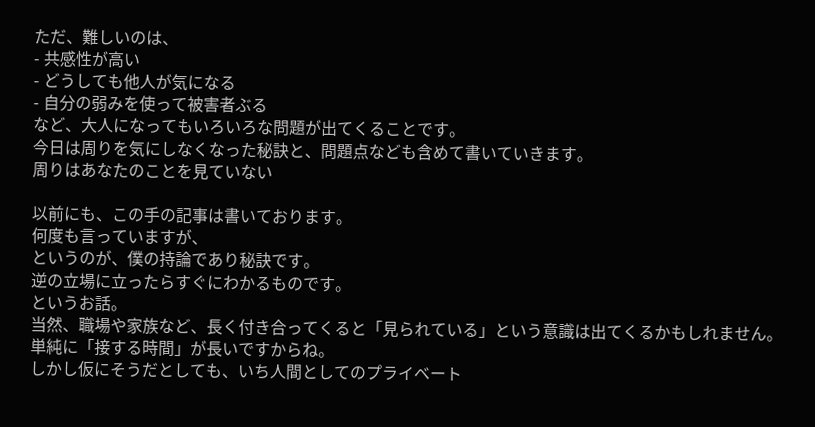ただ、難しいのは、
- 共感性が高い
- どうしても他人が気になる
- 自分の弱みを使って被害者ぶる
など、大人になってもいろいろな問題が出てくることです。
今日は周りを気にしなくなった秘訣と、問題点なども含めて書いていきます。
周りはあなたのことを見ていない

以前にも、この手の記事は書いております。
何度も言っていますが、
というのが、僕の持論であり秘訣です。
逆の立場に立ったらすぐにわかるものです。
というお話。
当然、職場や家族など、長く付き合ってくると「見られている」という意識は出てくるかもしれません。
単純に「接する時間」が長いですからね。
しかし仮にそうだとしても、いち人間としてのプライベート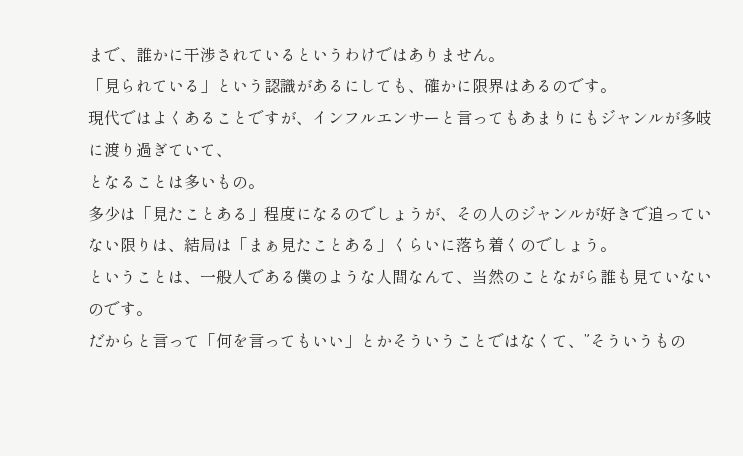まで、誰かに干渉されているというわけではありません。
「見られている」という認識があるにしても、確かに限界はあるのです。
現代ではよくあることですが、インフルエンサーと言ってもあまりにもジャンルが多岐に渡り過ぎていて、
となることは多いもの。
多少は「見たことある」程度になるのでしょうが、その人のジャンルが好きで追っていない限りは、結局は「まぁ見たことある」くらいに落ち着くのでしょう。
ということは、一般人である僕のような人間なんて、当然のことながら誰も見ていないのです。
だからと言って「何を言ってもいい」とかそういうことではなくて、”そういうもの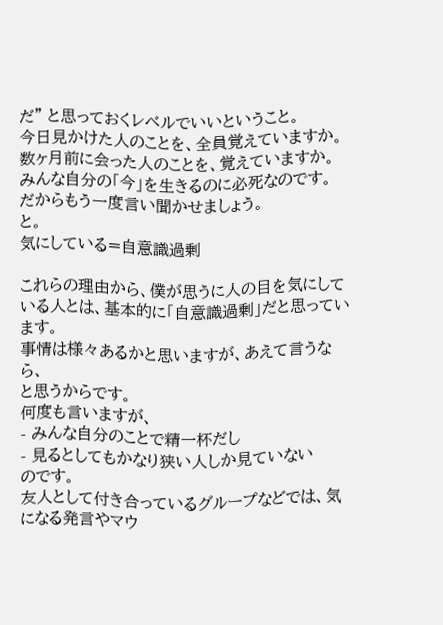だ” と思っておくレベルでいいということ。
今日見かけた人のことを、全員覚えていますか。
数ヶ月前に会った人のことを、覚えていますか。
みんな自分の「今」を生きるのに必死なのです。
だからもう一度言い聞かせましょう。
と。
気にしている=自意識過剰

これらの理由から、僕が思うに人の目を気にしている人とは、基本的に「自意識過剰」だと思っています。
事情は様々あるかと思いますが、あえて言うなら、
と思うからです。
何度も言いますが、
- みんな自分のことで精一杯だし
- 見るとしてもかなり狭い人しか見ていない
のです。
友人として付き合っているグループなどでは、気になる発言やマウ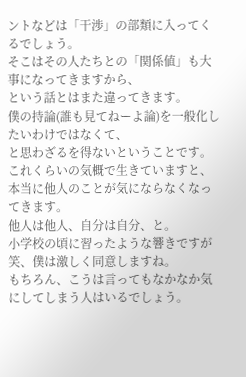ントなどは「干渉」の部類に入ってくるでしょう。
そこはその人たちとの「関係値」も大事になってきますから、
という話とはまた違ってきます。
僕の持論(誰も見てねーよ論)を一般化したいわけではなくて、
と思わざるを得ないということです。
これくらいの気概で生きていますと、本当に他人のことが気にならなくなってきます。
他人は他人、自分は自分、と。
小学校の頃に習ったような響きですが笑、僕は激しく同意しますね。
もちろん、こうは言ってもなかなか気にしてしまう人はいるでしょう。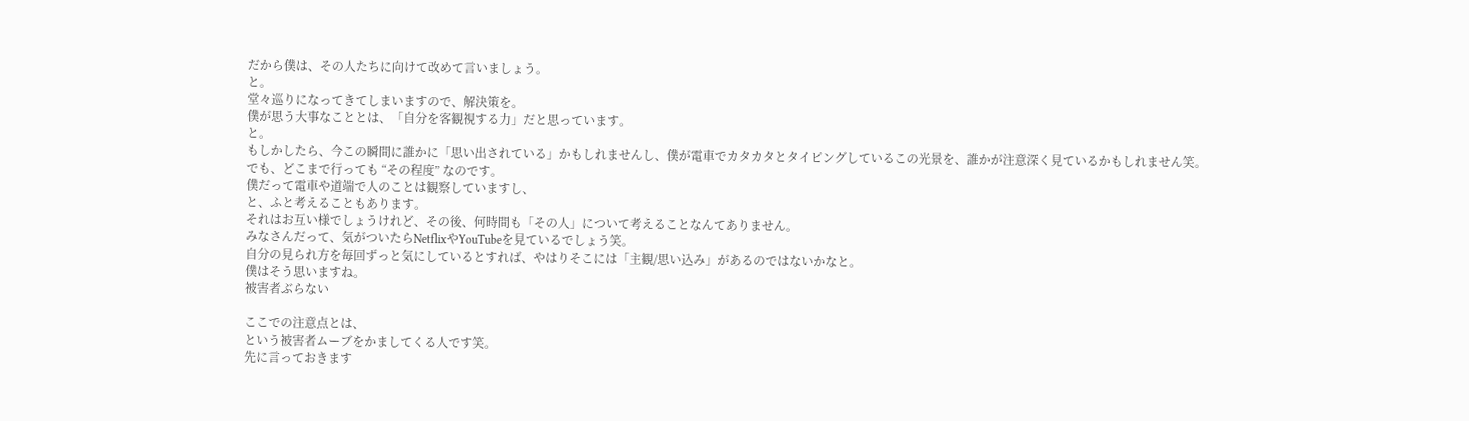だから僕は、その人たちに向けて改めて言いましょう。
と。
堂々巡りになってきてしまいますので、解決策を。
僕が思う大事なこととは、「自分を客観視する力」だと思っています。
と。
もしかしたら、今この瞬間に誰かに「思い出されている」かもしれませんし、僕が電車でカタカタとタイピングしているこの光景を、誰かが注意深く見ているかもしれません笑。
でも、どこまで行っても “その程度” なのです。
僕だって電車や道端で人のことは観察していますし、
と、ふと考えることもあります。
それはお互い様でしょうけれど、その後、何時間も「その人」について考えることなんてありません。
みなさんだって、気がついたらNetflixやYouTubeを見ているでしょう笑。
自分の見られ方を毎回ずっと気にしているとすれば、やはりそこには「主観/思い込み」があるのではないかなと。
僕はそう思いますね。
被害者ぶらない

ここでの注意点とは、
という被害者ムーブをかましてくる人です笑。
先に言っておきます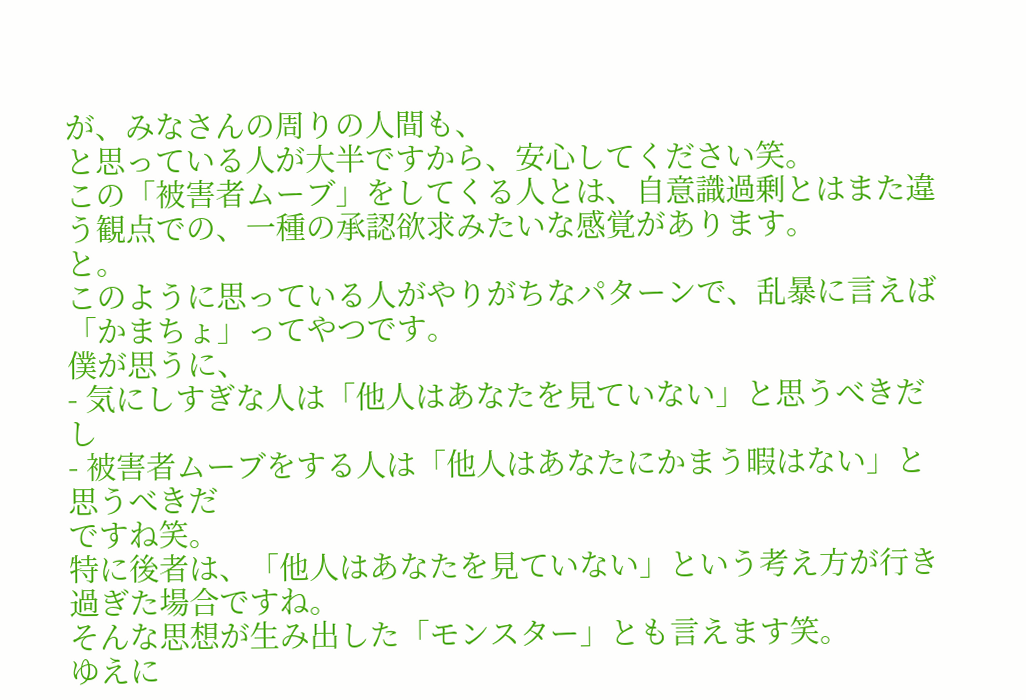が、みなさんの周りの人間も、
と思っている人が大半ですから、安心してください笑。
この「被害者ムーブ」をしてくる人とは、自意識過剰とはまた違う観点での、一種の承認欲求みたいな感覚があります。
と。
このように思っている人がやりがちなパターンで、乱暴に言えば「かまちょ」ってやつです。
僕が思うに、
- 気にしすぎな人は「他人はあなたを見ていない」と思うべきだし
- 被害者ムーブをする人は「他人はあなたにかまう暇はない」と思うべきだ
ですね笑。
特に後者は、「他人はあなたを見ていない」という考え方が行き過ぎた場合ですね。
そんな思想が生み出した「モンスター」とも言えます笑。
ゆえに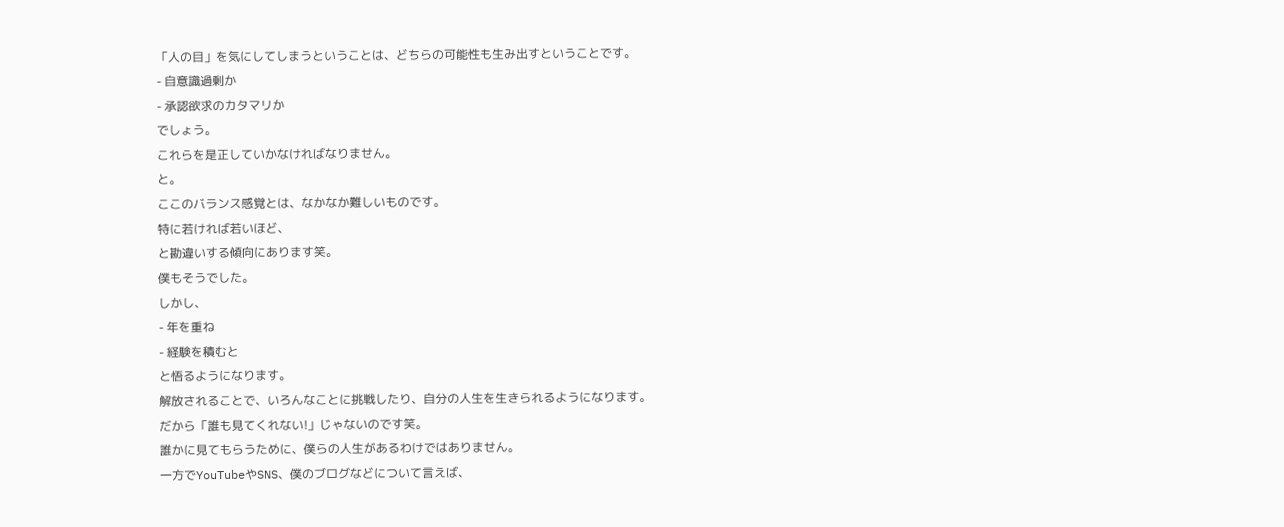「人の目」を気にしてしまうということは、どちらの可能性も生み出すということです。
- 自意識過剰か
- 承認欲求のカタマリか
でしょう。
これらを是正していかなければなりません。
と。
ここのバランス感覚とは、なかなか難しいものです。
特に若ければ若いほど、
と勘違いする傾向にあります笑。
僕もそうでした。
しかし、
- 年を重ね
- 経験を積むと
と悟るようになります。
解放されることで、いろんなことに挑戦したり、自分の人生を生きられるようになります。
だから「誰も見てくれない!」じゃないのです笑。
誰かに見てもらうために、僕らの人生があるわけではありません。
一方でYouTubeやSNS、僕のブログなどについて言えば、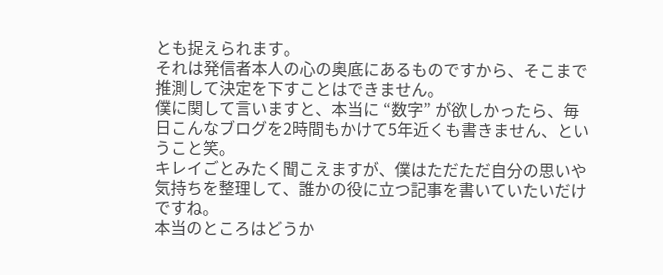とも捉えられます。
それは発信者本人の心の奥底にあるものですから、そこまで推測して決定を下すことはできません。
僕に関して言いますと、本当に “数字” が欲しかったら、毎日こんなブログを2時間もかけて5年近くも書きません、ということ笑。
キレイごとみたく聞こえますが、僕はただただ自分の思いや気持ちを整理して、誰かの役に立つ記事を書いていたいだけですね。
本当のところはどうか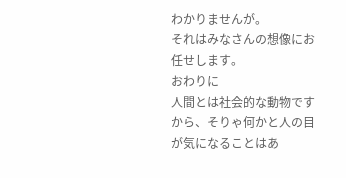わかりませんが。
それはみなさんの想像にお任せします。
おわりに
人間とは社会的な動物ですから、そりゃ何かと人の目が気になることはあ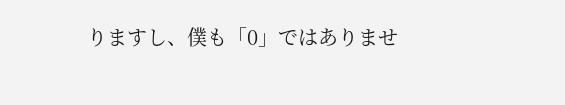りますし、僕も「0」ではありませ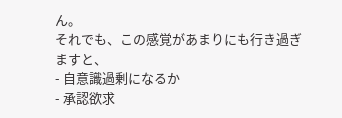ん。
それでも、この感覚があまりにも行き過ぎますと、
- 自意識過剰になるか
- 承認欲求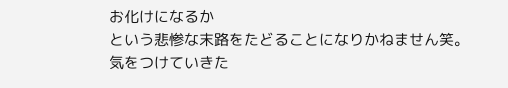お化けになるか
という悲惨な末路をたどることになりかねません笑。
気をつけていきた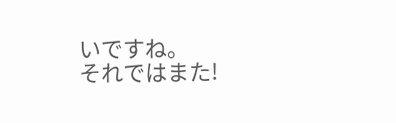いですね。
それではまた!